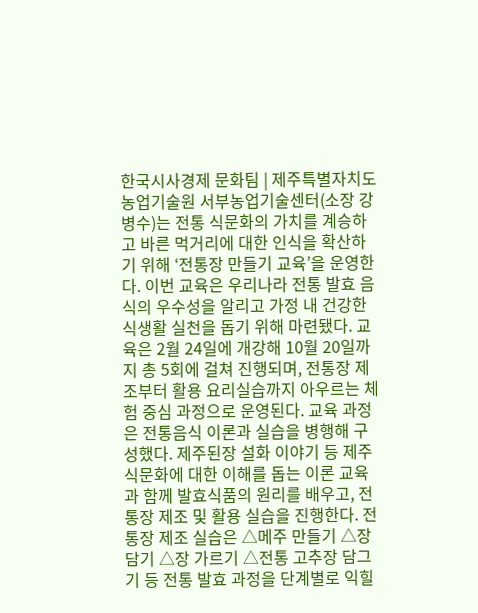한국시사경제 문화팀 | 제주특별자치도 농업기술원 서부농업기술센터(소장 강병수)는 전통 식문화의 가치를 계승하고 바른 먹거리에 대한 인식을 확산하기 위해 ‘전통장 만들기 교육’을 운영한다. 이번 교육은 우리나라 전통 발효 음식의 우수성을 알리고 가정 내 건강한 식생활 실천을 돕기 위해 마련됐다. 교육은 2월 24일에 개강해 10월 20일까지 총 5회에 걸쳐 진행되며, 전통장 제조부터 활용 요리실습까지 아우르는 체험 중심 과정으로 운영된다. 교육 과정은 전통음식 이론과 실습을 병행해 구성했다. 제주된장 설화 이야기 등 제주 식문화에 대한 이해를 돕는 이론 교육과 함께 발효식품의 원리를 배우고, 전통장 제조 및 활용 실습을 진행한다. 전통장 제조 실습은 △메주 만들기 △장 담기 △장 가르기 △전통 고추장 담그기 등 전통 발효 과정을 단계별로 익힐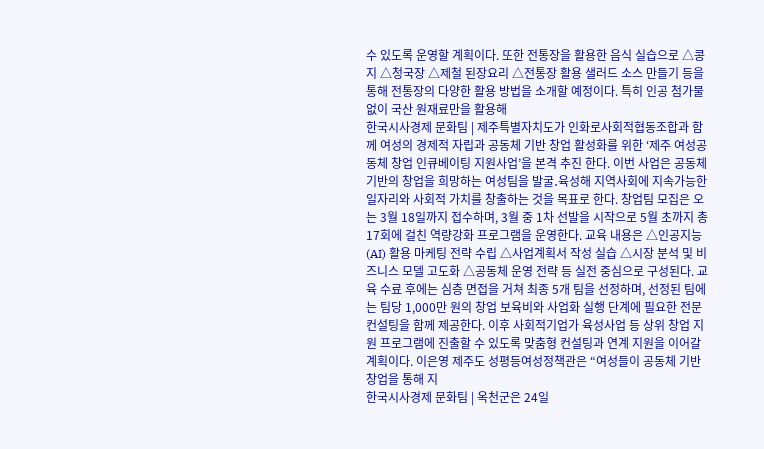수 있도록 운영할 계획이다. 또한 전통장을 활용한 음식 실습으로 △콩지 △청국장 △제철 된장요리 △전통장 활용 샐러드 소스 만들기 등을 통해 전통장의 다양한 활용 방법을 소개할 예정이다. 특히 인공 첨가물 없이 국산 원재료만을 활용해
한국시사경제 문화팀 | 제주특별자치도가 인화로사회적협동조합과 함께 여성의 경제적 자립과 공동체 기반 창업 활성화를 위한 ‘제주 여성공동체 창업 인큐베이팅 지원사업’을 본격 추진 한다. 이번 사업은 공동체 기반의 창업을 희망하는 여성팀을 발굴․육성해 지역사회에 지속가능한 일자리와 사회적 가치를 창출하는 것을 목표로 한다. 창업팀 모집은 오는 3월 18일까지 접수하며, 3월 중 1차 선발을 시작으로 5월 초까지 총 17회에 걸친 역량강화 프로그램을 운영한다. 교육 내용은 △인공지능(AI) 활용 마케팅 전략 수립 △사업계획서 작성 실습 △시장 분석 및 비즈니스 모델 고도화 △공동체 운영 전략 등 실전 중심으로 구성된다. 교육 수료 후에는 심층 면접을 거쳐 최종 5개 팀을 선정하며, 선정된 팀에는 팀당 1,000만 원의 창업 보육비와 사업화 실행 단계에 필요한 전문 컨설팅을 함께 제공한다. 이후 사회적기업가 육성사업 등 상위 창업 지원 프로그램에 진출할 수 있도록 맞춤형 컨설팅과 연계 지원을 이어갈 계획이다. 이은영 제주도 성평등여성정책관은 “여성들이 공동체 기반 창업을 통해 지
한국시사경제 문화팀 | 옥천군은 24일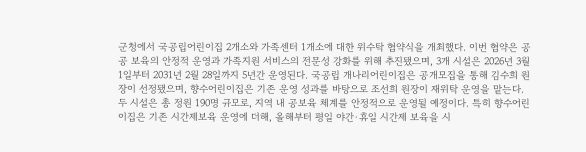군청에서 국공립어린이집 2개소와 가족센터 1개소에 대한 위수탁 협약식을 개최했다. 이번 협약은 공공 보육의 안정적 운영과 가족지원 서비스의 전문성 강화를 위해 추진됐으며, 3개 시설은 2026년 3월 1일부터 2031년 2월 28일까지 5년간 운영된다. 국공립 개나리어린이집은 공개모집을 통해 김수희 원장이 선정됐으며, 향수어린이집은 기존 운영 성과를 바탕으로 조선희 원장이 재위탁 운영을 맡는다. 두 시설은 총 정원 190명 규모로, 지역 내 공보육 체계를 안정적으로 운영될 예정이다. 특히 향수어린이집은 기존 시간제보육 운영에 더해, 올해부터 평일 야간·휴일 시간제 보육을 시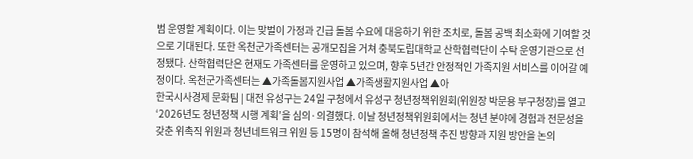범 운영할 계획이다. 이는 맞벌이 가정과 긴급 돌봄 수요에 대응하기 위한 조치로, 돌봄 공백 최소화에 기여할 것으로 기대된다. 또한 옥천군가족센터는 공개모집을 거쳐 충북도립대학교 산학협력단이 수탁 운영기관으로 선정됐다. 산학협력단은 현재도 가족센터를 운영하고 있으며, 향후 5년간 안정적인 가족지원 서비스를 이어갈 예정이다. 옥천군가족센터는 ▲가족돌봄지원사업 ▲가족생활지원사업 ▲아
한국시사경제 문화팀 | 대전 유성구는 24일 구청에서 유성구 청년정책위원회(위원장 박문용 부구청장)를 열고 ‘2026년도 청년정책 시행 계획’을 심의·의결했다. 이날 청년정책위원회에서는 청년 분야에 경험과 전문성을 갖춘 위촉직 위원과 청년네트워크 위원 등 15명이 참석해 올해 청년정책 추진 방향과 지원 방안을 논의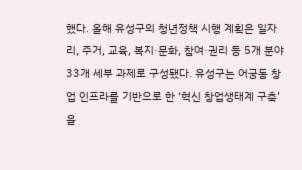했다. 올해 유성구의 청년정책 시행 계획은 일자리, 주거, 교육, 복지·문화, 참여·권리 등 5개 분야 33개 세부 과제로 구성됐다. 유성구는 어궁동 창업 인프라를 기반으로 한 ‘혁신 창업생태계 구축’을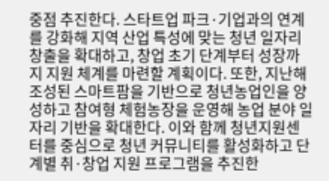중점 추진한다. 스타트업 파크·기업과의 연계를 강화해 지역 산업 특성에 맞는 청년 일자리 창출을 확대하고, 창업 초기 단계부터 성장까지 지원 체계를 마련할 계획이다. 또한, 지난해 조성된 스마트팜을 기반으로 청년농업인을 양성하고 참여형 체험농장을 운영해 농업 분야 일자리 기반을 확대한다. 이와 함께 청년지원센터를 중심으로 청년 커뮤니티를 활성화하고 단계별 취·창업 지원 프로그램을 추진한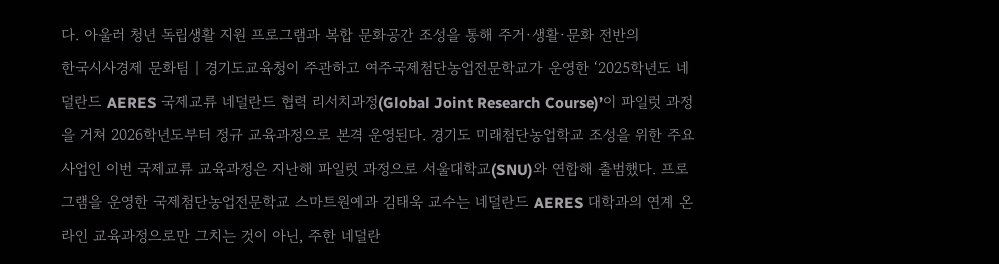다. 아울러 청년 독립생활 지원 프로그램과 복합 문화공간 조성을 통해 주거·생활·문화 전반의
한국시사경제 문화팀 | 경기도교육청이 주관하고 여주국제첨단농업전문학교가 운영한 ‘2025학년도 네덜란드 AERES 국제교류 네덜란드 협력 리서치과정(Global Joint Research Course)’이 파일럿 과정을 거쳐 2026학년도부터 정규 교육과정으로 본격 운영된다. 경기도 미래첨단농업학교 조성을 위한 주요 사업인 이번 국제교류 교육과정은 지난해 파일럿 과정으로 서울대학교(SNU)와 연합해 출범했다. 프로그램을 운영한 국제첨단농업전문학교 스마트원예과 김태욱 교수는 네덜란드 AERES 대학과의 연계 온라인 교육과정으로만 그치는 것이 아닌, 주한 네덜란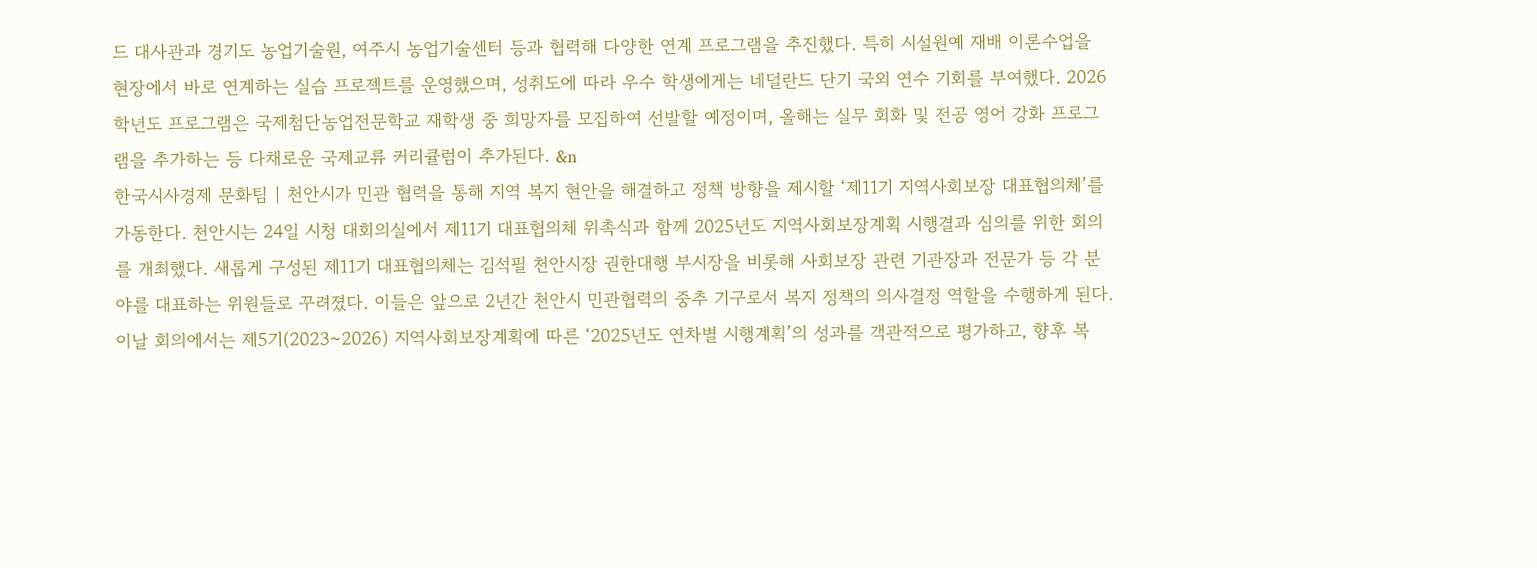드 대사관과 경기도 농업기술원, 여주시 농업기술센터 등과 협력해 다양한 연계 프로그램을 추진했다. 특히 시설원예 재배 이론수업을 현장에서 바로 연계하는 실습 프로젝트를 운영했으며, 성취도에 따라 우수 학생에게는 네덜란드 단기 국외 연수 기회를 부여했다. 2026학년도 프로그램은 국제첨단농업전문학교 재학생 중 희망자를 모집하여 선발할 예정이며, 올해는 실무 회화 및 전공 영어 강화 프로그램을 추가하는 등 다채로운 국제교류 커리큘럼이 추가된다. &n
한국시사경제 문화팀 | 천안시가 민관 협력을 통해 지역 복지 현안을 해결하고 정책 방향을 제시할 ‘제11기 지역사회보장 대표협의체’를 가동한다. 천안시는 24일 시청 대회의실에서 제11기 대표협의체 위촉식과 함께 2025년도 지역사회보장계획 시행결과 심의를 위한 회의를 개최했다. 새롭게 구성된 제11기 대표협의체는 김석필 천안시장 권한대행 부시장을 비롯해 사회보장 관련 기관장과 전문가 등 각 분야를 대표하는 위원들로 꾸려졌다. 이들은 앞으로 2년간 천안시 민관협력의 중추 기구로서 복지 정책의 의사결정 역할을 수행하게 된다. 이날 회의에서는 제5기(2023~2026) 지역사회보장계획에 따른 ‘2025년도 연차별 시행계획’의 성과를 객관적으로 평가하고, 향후 복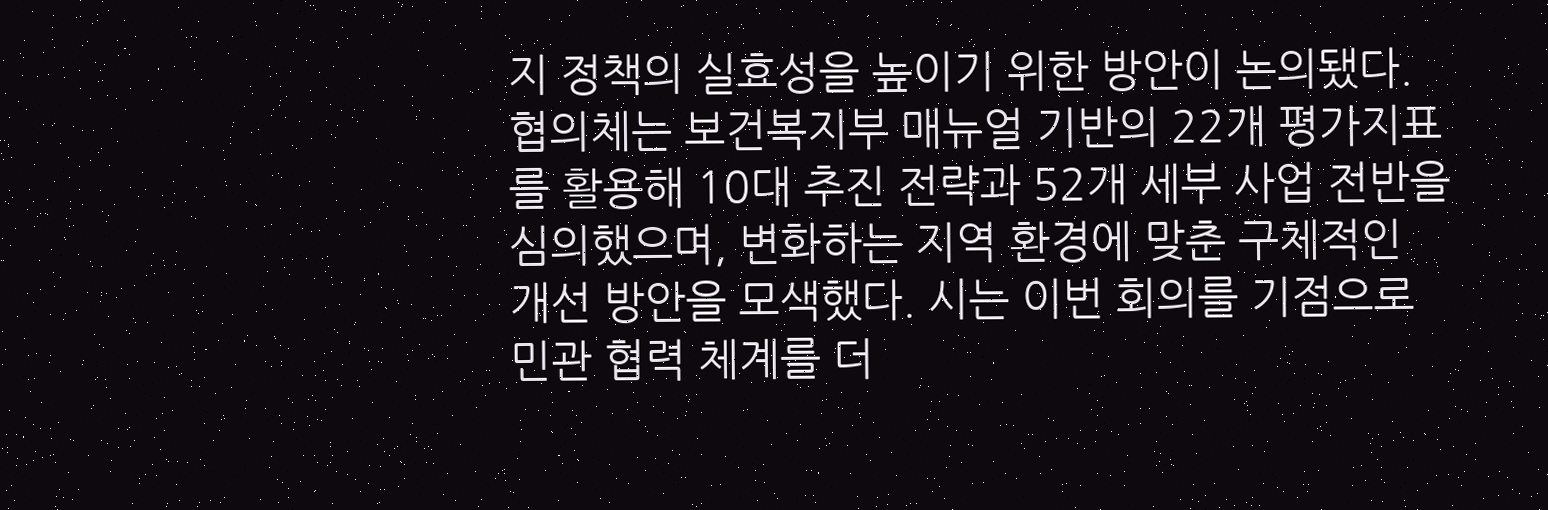지 정책의 실효성을 높이기 위한 방안이 논의됐다. 협의체는 보건복지부 매뉴얼 기반의 22개 평가지표를 활용해 10대 추진 전략과 52개 세부 사업 전반을 심의했으며, 변화하는 지역 환경에 맞춘 구체적인 개선 방안을 모색했다. 시는 이번 회의를 기점으로 민관 협력 체계를 더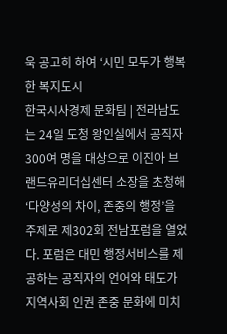욱 공고히 하여 ‘시민 모두가 행복한 복지도시
한국시사경제 문화팀 | 전라남도는 24일 도청 왕인실에서 공직자 300여 명을 대상으로 이진아 브랜드유리더십센터 소장을 초청해 ‘다양성의 차이, 존중의 행정’을 주제로 제302회 전남포럼을 열었다. 포럼은 대민 행정서비스를 제공하는 공직자의 언어와 태도가 지역사회 인권 존중 문화에 미치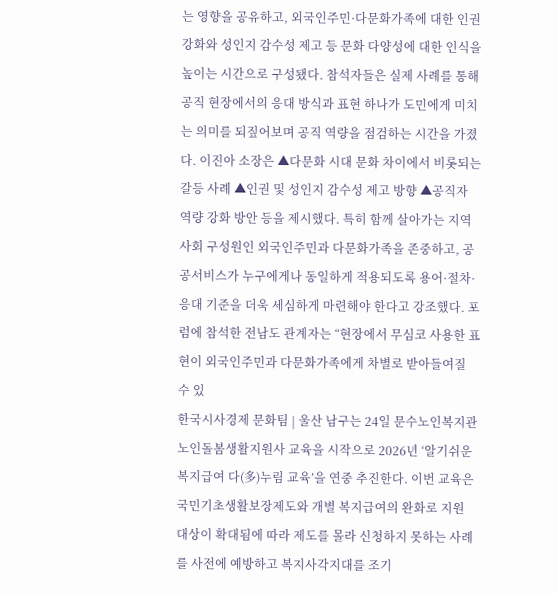는 영향을 공유하고, 외국인주민·다문화가족에 대한 인권 강화와 성인지 감수성 제고 등 문화 다양성에 대한 인식을 높이는 시간으로 구성됐다. 참석자들은 실제 사례를 통해 공직 현장에서의 응대 방식과 표현 하나가 도민에게 미치는 의미를 되짚어보며 공직 역량을 점검하는 시간을 가졌다. 이진아 소장은 ▲다문화 시대 문화 차이에서 비롯되는 갈등 사례 ▲인권 및 성인지 감수성 제고 방향 ▲공직자 역량 강화 방안 등을 제시했다. 특히 함께 살아가는 지역사회 구성원인 외국인주민과 다문화가족을 존중하고, 공공서비스가 누구에게나 동일하게 적용되도록 용어·절차·응대 기준을 더욱 세심하게 마련해야 한다고 강조했다. 포럼에 참석한 전남도 관계자는 “현장에서 무심코 사용한 표현이 외국인주민과 다문화가족에게 차별로 받아들여질 수 있
한국시사경제 문화팀 | 울산 남구는 24일 문수노인복지관 노인돌봄생활지원사 교육을 시작으로 2026년 ‘알기쉬운 복지급여 다(多)누림 교육’을 연중 추진한다. 이번 교육은 국민기초생활보장제도와 개별 복지급여의 완화로 지원 대상이 확대됨에 따라 제도를 몰라 신청하지 못하는 사례를 사전에 예방하고 복지사각지대를 조기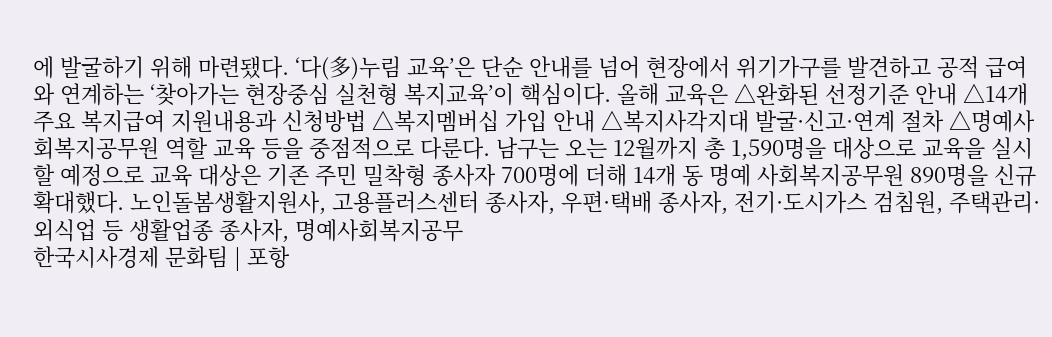에 발굴하기 위해 마련됐다. ‘다(多)누림 교육’은 단순 안내를 넘어 현장에서 위기가구를 발견하고 공적 급여와 연계하는 ‘찾아가는 현장중심 실천형 복지교육’이 핵심이다. 올해 교육은 △완화된 선정기준 안내 △14개 주요 복지급여 지원내용과 신청방법 △복지멤버십 가입 안내 △복지사각지대 발굴·신고·연계 절차 △명예사회복지공무원 역할 교육 등을 중점적으로 다룬다. 남구는 오는 12월까지 총 1,590명을 대상으로 교육을 실시할 예정으로 교육 대상은 기존 주민 밀착형 종사자 700명에 더해 14개 동 명예 사회복지공무원 890명을 신규 확대했다. 노인돌봄생활지원사, 고용플러스센터 종사자, 우편·택배 종사자, 전기·도시가스 검침원, 주택관리·외식업 등 생활업종 종사자, 명예사회복지공무
한국시사경제 문화팀 | 포항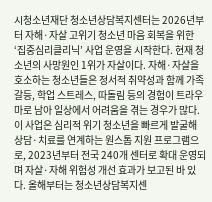시청소년재단 청소년상담복지센터는 2026년부터 자해·자살 고위기 청소년 마음 회복을 위한 ‘집중심리클리닉’ 사업 운영을 시작한다. 현재 청소년의 사망원인 1위가 자살이다. 자해·자살을 호소하는 청소년들은 정서적 취약성과 함께 가족 갈등, 학업 스트레스, 따돌림 등의 경험이 트라우마로 남아 일상에서 어려움을 겪는 경우가 많다. 이 사업은 심리적 위기 청소년을 빠르게 발굴해 상담·치료를 연계하는 원스톱 지원 프로그램으로, 2023년부터 전국 240개 센터로 확대 운영되며 자살·자해 위험성 개선 효과가 보고된 바 있다. 올해부터는 청소년상담복지센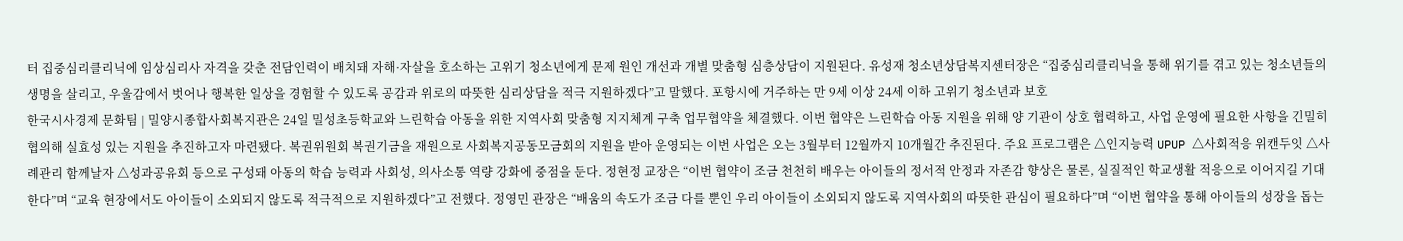터 집중심리클리닉에 임상심리사 자격을 갖춘 전담인력이 배치돼 자해·자살을 호소하는 고위기 청소년에게 문제 원인 개선과 개별 맞춤형 심층상담이 지원된다. 유성재 청소년상담복지센터장은 “집중심리클리닉을 통해 위기를 겪고 있는 청소년들의 생명을 살리고, 우울감에서 벗어나 행복한 일상을 경험할 수 있도록 공감과 위로의 따뜻한 심리상담을 적극 지원하겠다”고 말했다. 포항시에 거주하는 만 9세 이상 24세 이하 고위기 청소년과 보호
한국시사경제 문화팀 | 밀양시종합사회복지관은 24일 밀성초등학교와 느린학습 아동을 위한 지역사회 맞춤형 지지체계 구축 업무협약을 체결했다. 이번 협약은 느린학습 아동 지원을 위해 양 기관이 상호 협력하고, 사업 운영에 필요한 사항을 긴밀히 협의해 실효성 있는 지원을 추진하고자 마련됐다. 복권위원회 복권기금을 재원으로 사회복지공동모금회의 지원을 받아 운영되는 이번 사업은 오는 3월부터 12월까지 10개월간 추진된다. 주요 프로그램은 △인지능력 UPUP △사회적응 위캔두잇 △사례관리 함께날자 △성과공유회 등으로 구성돼 아동의 학습 능력과 사회성, 의사소통 역량 강화에 중점을 둔다. 정현정 교장은 “이번 협약이 조금 천천히 배우는 아이들의 정서적 안정과 자존감 향상은 물론, 실질적인 학교생활 적응으로 이어지길 기대한다”며 “교육 현장에서도 아이들이 소외되지 않도록 적극적으로 지원하겠다”고 전했다. 정영민 관장은 “배움의 속도가 조금 다를 뿐인 우리 아이들이 소외되지 않도록 지역사회의 따뜻한 관심이 필요하다”며 “이번 협약을 통해 아이들의 성장을 돕는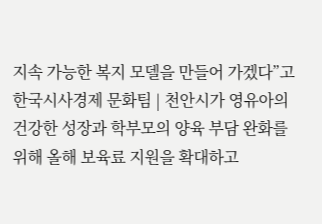지속 가능한 복지 모델을 만들어 가겠다”고
한국시사경제 문화팀 | 천안시가 영유아의 건강한 성장과 학부모의 양육 부담 완화를 위해 올해 보육료 지원을 확대하고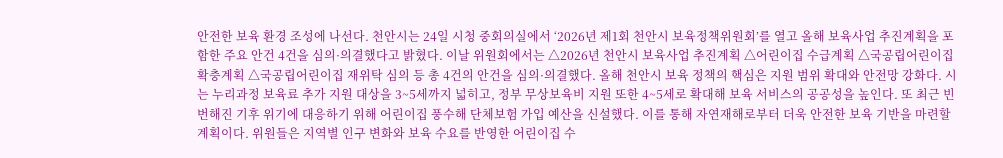안전한 보육 환경 조성에 나선다. 천안시는 24일 시청 중회의실에서 ‘2026년 제1회 천안시 보육정책위원회’를 열고 올해 보육사업 추진계획을 포함한 주요 안건 4건을 심의·의결했다고 밝혔다. 이날 위원회에서는 △2026년 천안시 보육사업 추진계획 △어린이집 수급계획 △국공립어린이집 확충계획 △국공립어린이집 재위탁 심의 등 총 4건의 안건을 심의·의결했다. 올해 천안시 보육 정책의 핵심은 지원 범위 확대와 안전망 강화다. 시는 누리과정 보육료 추가 지원 대상을 3~5세까지 넓히고, 정부 무상보육비 지원 또한 4~5세로 확대해 보육 서비스의 공공성을 높인다. 또 최근 빈번해진 기후 위기에 대응하기 위해 어린이집 풍수해 단체보험 가입 예산을 신설했다. 이를 통해 자연재해로부터 더욱 안전한 보육 기반을 마련할 계획이다. 위원들은 지역별 인구 변화와 보육 수요를 반영한 어린이집 수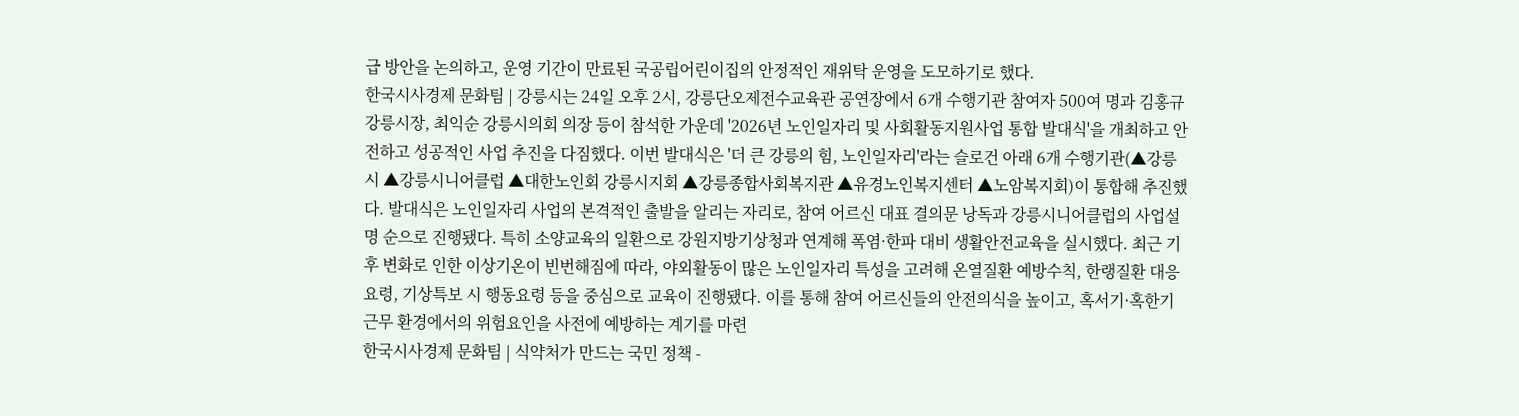급 방안을 논의하고, 운영 기간이 만료된 국공립어린이집의 안정적인 재위탁 운영을 도모하기로 했다.
한국시사경제 문화팀 | 강릉시는 24일 오후 2시, 강릉단오제전수교육관 공연장에서 6개 수행기관 참여자 500여 명과 김홍규 강릉시장, 최익순 강릉시의회 의장 등이 참석한 가운데 '2026년 노인일자리 및 사회활동지원사업 통합 발대식'을 개최하고 안전하고 성공적인 사업 추진을 다짐했다. 이번 발대식은 '더 큰 강릉의 힘, 노인일자리'라는 슬로건 아래 6개 수행기관(▲강릉시 ▲강릉시니어클럽 ▲대한노인회 강릉시지회 ▲강릉종합사회복지관 ▲유경노인복지센터 ▲노암복지회)이 통합해 추진했다. 발대식은 노인일자리 사업의 본격적인 출발을 알리는 자리로, 참여 어르신 대표 결의문 낭독과 강릉시니어클럽의 사업설명 순으로 진행됐다. 특히 소양교육의 일환으로 강원지방기상청과 연계해 폭염·한파 대비 생활안전교육을 실시했다. 최근 기후 변화로 인한 이상기온이 빈번해짐에 따라, 야외활동이 많은 노인일자리 특성을 고려해 온열질환 예방수칙, 한랭질환 대응요령, 기상특보 시 행동요령 등을 중심으로 교육이 진행됐다. 이를 통해 참여 어르신들의 안전의식을 높이고, 혹서기·혹한기 근무 환경에서의 위험요인을 사전에 예방하는 계기를 마련
한국시사경제 문화팀 | 식약처가 만드는 국민 정책 -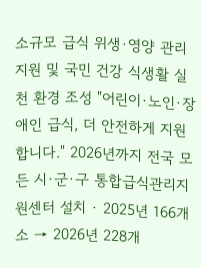소규모 급식 위생·영양 관리 지원 및 국민 건강 식생활 실천 환경 조성 "어린이·노인·장애인 급식, 더 안전하게 지원합니다." 2026년까지 전국 모든 시·군·구 통합급식관리지원센터 설치 · 2025년 166개소 → 2026년 228개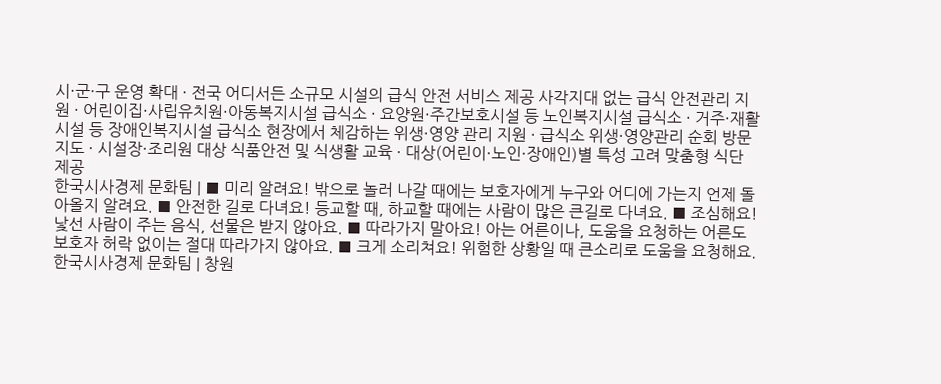시·군·구 운영 확대 · 전국 어디서든 소규모 시설의 급식 안전 서비스 제공 사각지대 없는 급식 안전관리 지원 · 어린이집·사립유치원·아동복지시설 급식소 · 요양원·주간보호시설 등 노인복지시설 급식소 · 거주·재활시설 등 장애인복지시설 급식소 현장에서 체감하는 위생·영양 관리 지원 · 급식소 위생·영양관리 순회 방문 지도 · 시설장·조리원 대상 식품안전 및 식생활 교육 · 대상(어린이·노인·장애인)별 특성 고려 맞춤형 식단 제공
한국시사경제 문화팀 | ■ 미리 알려요! 밖으로 놀러 나갈 때에는 보호자에게 누구와 어디에 가는지 언제 돌아올지 알려요. ■ 안전한 길로 다녀요! 등교할 때, 하교할 때에는 사람이 많은 큰길로 다녀요. ■ 조심해요! 낯선 사람이 주는 음식, 선물은 받지 않아요. ■ 따라가지 말아요! 아는 어른이나, 도움을 요청하는 어른도 보호자 허락 없이는 절대 따라가지 않아요. ■ 크게 소리쳐요! 위험한 상황일 때 큰소리로 도움을 요청해요.
한국시사경제 문화팀 | 창원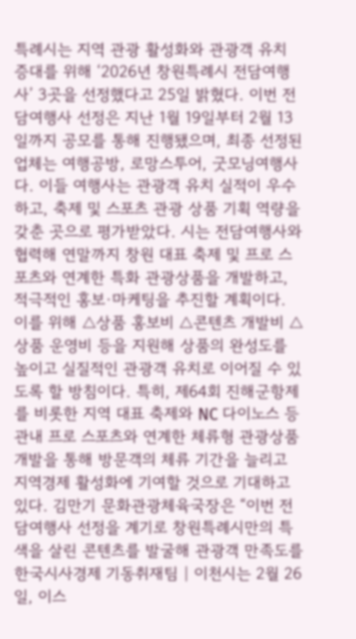특례시는 지역 관광 활성화와 관광객 유치 증대를 위해 ‘2026년 창원특례시 전담여행사’ 3곳을 선정했다고 25일 밝혔다. 이번 전담여행사 선정은 지난 1월 19일부터 2월 13일까지 공모를 통해 진행됐으며, 최종 선정된 업체는 여행공방, 로망스투어, 굿모닝여행사다. 이들 여행사는 관광객 유치 실적이 우수하고, 축제 및 스포츠 관광 상품 기획 역량을 갖춘 곳으로 평가받았다. 시는 전담여행사와 협력해 연말까지 창원 대표 축제 및 프로 스포츠와 연계한 특화 관광상품을 개발하고, 적극적인 홍보·마케팅을 추진할 계획이다. 이를 위해 △상품 홍보비 △콘텐츠 개발비 △상품 운영비 등을 지원해 상품의 완성도를 높이고 실질적인 관광객 유치로 이어질 수 있도록 할 방침이다. 특히, 제64회 진해군항제를 비롯한 지역 대표 축제와 NC 다이노스 등 관내 프로 스포츠와 연계한 체류형 관광상품 개발을 통해 방문객의 체류 기간을 늘리고 지역경제 활성화에 기여할 것으로 기대하고 있다. 김만기 문화관광체육국장은 “이번 전담여행사 선정을 계기로 창원특례시만의 특색을 살린 콘텐츠를 발굴해 관광객 만족도를
한국시사경제 기동취재팀 | 이천시는 2월 26일, 이스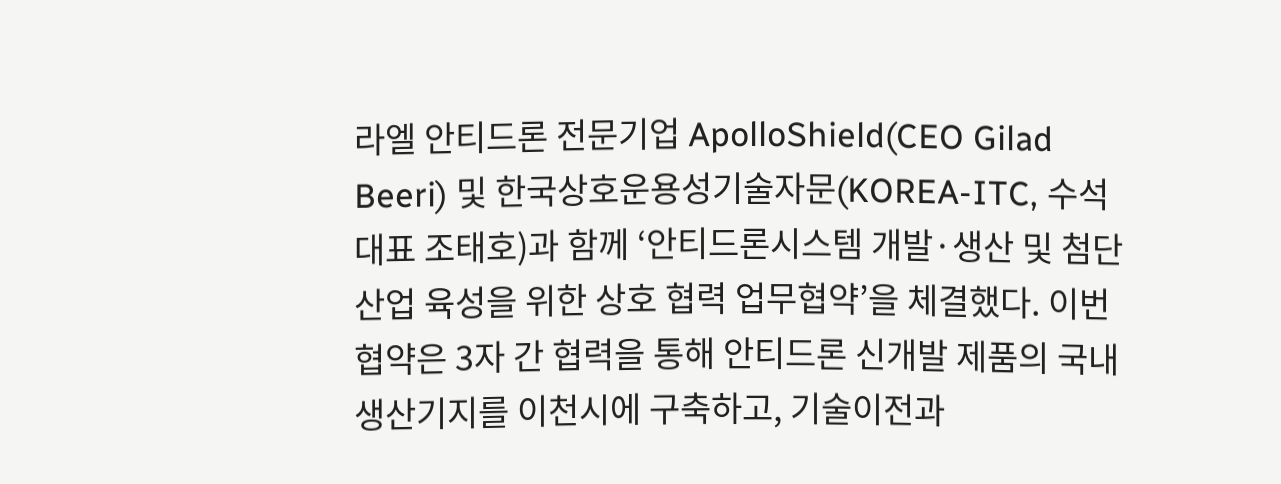라엘 안티드론 전문기업 ApolloShield(CEO Gilad Beeri) 및 한국상호운용성기술자문(KOREA-ITC, 수석대표 조태호)과 함께 ‘안티드론시스템 개발·생산 및 첨단산업 육성을 위한 상호 협력 업무협약’을 체결했다. 이번 협약은 3자 간 협력을 통해 안티드론 신개발 제품의 국내 생산기지를 이천시에 구축하고, 기술이전과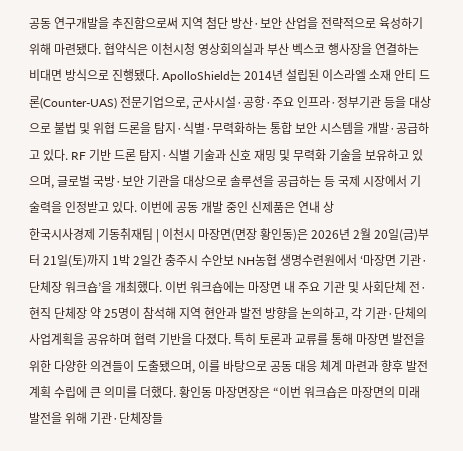공동 연구개발을 추진함으로써 지역 첨단 방산·보안 산업을 전략적으로 육성하기 위해 마련됐다. 협약식은 이천시청 영상회의실과 부산 벡스코 행사장을 연결하는 비대면 방식으로 진행됐다. ApolloShield는 2014년 설립된 이스라엘 소재 안티 드론(Counter-UAS) 전문기업으로, 군사시설·공항·주요 인프라·정부기관 등을 대상으로 불법 및 위협 드론을 탐지·식별·무력화하는 통합 보안 시스템을 개발·공급하고 있다. RF 기반 드론 탐지·식별 기술과 신호 재밍 및 무력화 기술을 보유하고 있으며, 글로벌 국방·보안 기관을 대상으로 솔루션을 공급하는 등 국제 시장에서 기술력을 인정받고 있다. 이번에 공동 개발 중인 신제품은 연내 상
한국시사경제 기동취재팀 | 이천시 마장면(면장 황인동)은 2026년 2월 20일(금)부터 21일(토)까지 1박 2일간 충주시 수안보 NH농협 생명수련원에서 ‘마장면 기관·단체장 워크숍’을 개최했다. 이번 워크숍에는 마장면 내 주요 기관 및 사회단체 전·현직 단체장 약 25명이 참석해 지역 현안과 발전 방향을 논의하고, 각 기관·단체의 사업계획을 공유하며 협력 기반을 다졌다. 특히 토론과 교류를 통해 마장면 발전을 위한 다양한 의견들이 도출됐으며, 이를 바탕으로 공동 대응 체계 마련과 향후 발전 계획 수립에 큰 의미를 더했다. 황인동 마장면장은 “이번 워크숍은 마장면의 미래 발전을 위해 기관·단체장들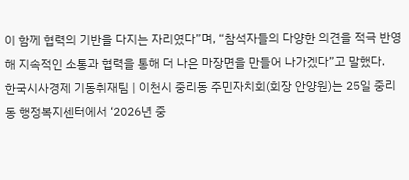이 함께 협력의 기반을 다지는 자리였다”며, “참석자들의 다양한 의견을 적극 반영해 지속적인 소통과 협력을 통해 더 나은 마장면을 만들어 나가겠다”고 말했다.
한국시사경제 기동취재팀 | 이천시 중리동 주민자치회(회장 안양원)는 25일 중리동 행정복지센터에서 ‘2026년 중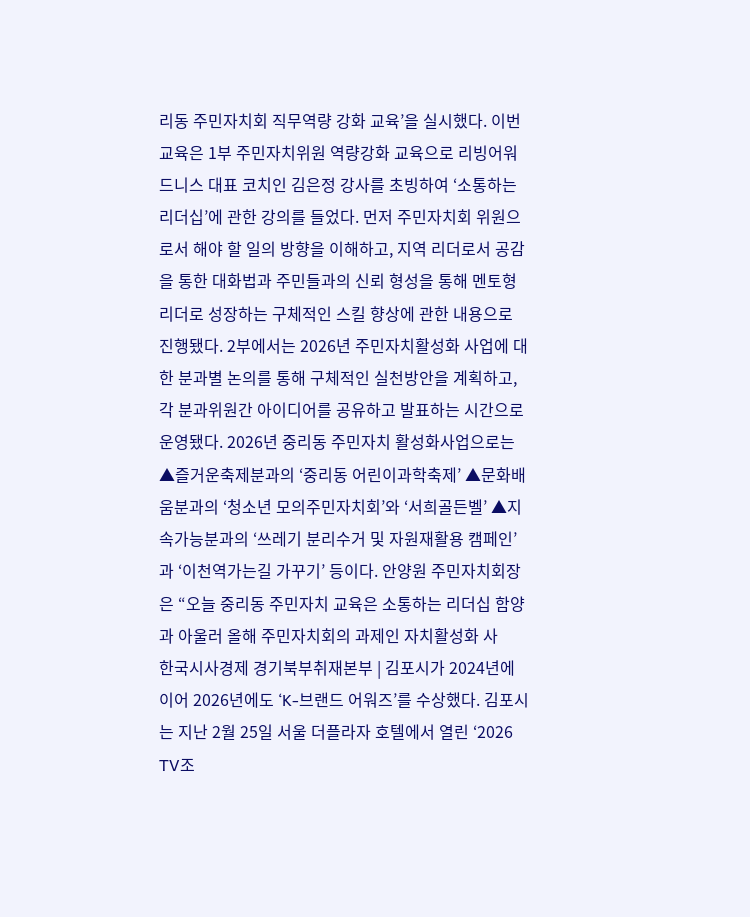리동 주민자치회 직무역량 강화 교육’을 실시했다. 이번 교육은 1부 주민자치위원 역량강화 교육으로 리빙어워드니스 대표 코치인 김은정 강사를 초빙하여 ‘소통하는 리더십’에 관한 강의를 들었다. 먼저 주민자치회 위원으로서 해야 할 일의 방향을 이해하고, 지역 리더로서 공감을 통한 대화법과 주민들과의 신뢰 형성을 통해 멘토형 리더로 성장하는 구체적인 스킬 향상에 관한 내용으로 진행됐다. 2부에서는 2026년 주민자치활성화 사업에 대한 분과별 논의를 통해 구체적인 실천방안을 계획하고, 각 분과위원간 아이디어를 공유하고 발표하는 시간으로 운영됐다. 2026년 중리동 주민자치 활성화사업으로는 ▲즐거운축제분과의 ‘중리동 어린이과학축제’ ▲문화배움분과의 ‘청소년 모의주민자치회’와 ‘서희골든벨’ ▲지속가능분과의 ‘쓰레기 분리수거 및 자원재활용 캠페인’과 ‘이천역가는길 가꾸기’ 등이다. 안양원 주민자치회장은 “오늘 중리동 주민자치 교육은 소통하는 리더십 함양과 아울러 올해 주민자치회의 과제인 자치활성화 사
한국시사경제 경기북부취재본부 | 김포시가 2024년에 이어 2026년에도 ‘K-브랜드 어워즈’를 수상했다. 김포시는 지난 2월 25일 서울 더플라자 호텔에서 열린 ‘2026 TV조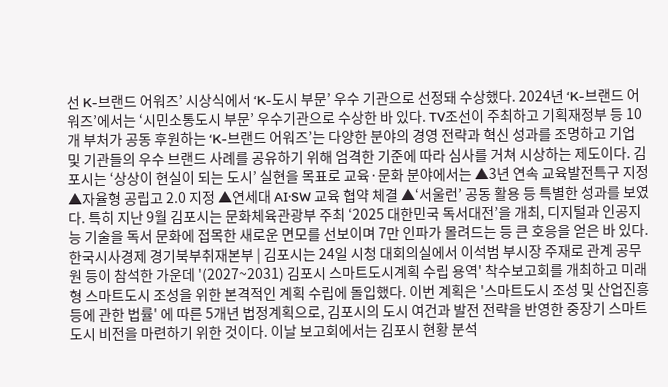선 K-브랜드 어워즈’ 시상식에서 ‘K-도시 부문’ 우수 기관으로 선정돼 수상했다. 2024년 ‘K-브랜드 어워즈’에서는 ‘시민소통도시 부문’ 우수기관으로 수상한 바 있다. TV조선이 주최하고 기획재정부 등 10개 부처가 공동 후원하는 ‘K-브랜드 어워즈’는 다양한 분야의 경영 전략과 혁신 성과를 조명하고 기업 및 기관들의 우수 브랜드 사례를 공유하기 위해 엄격한 기준에 따라 심사를 거쳐 시상하는 제도이다. 김포시는 ‘상상이 현실이 되는 도시’ 실현을 목표로 교육·문화 분야에서는 ▲3년 연속 교육발전특구 지정 ▲자율형 공립고 2.0 지정 ▲연세대 AI·SW 교육 협약 체결 ▲‘서울런’ 공동 활용 등 특별한 성과를 보였다. 특히 지난 9월 김포시는 문화체육관광부 주최 ‘2025 대한민국 독서대전’을 개최, 디지털과 인공지능 기술을 독서 문화에 접목한 새로운 면모를 선보이며 7만 인파가 몰려드는 등 큰 호응을 얻은 바 있다.
한국시사경제 경기북부취재본부 | 김포시는 24일 시청 대회의실에서 이석범 부시장 주재로 관계 공무원 등이 참석한 가운데 '(2027~2031) 김포시 스마트도시계획 수립 용역' 착수보고회를 개최하고 미래형 스마트도시 조성을 위한 본격적인 계획 수립에 돌입했다. 이번 계획은 '스마트도시 조성 및 산업진흥 등에 관한 법률' 에 따른 5개년 법정계획으로, 김포시의 도시 여건과 발전 전략을 반영한 중장기 스마트도시 비전을 마련하기 위한 것이다. 이날 보고회에서는 김포시 현황 분석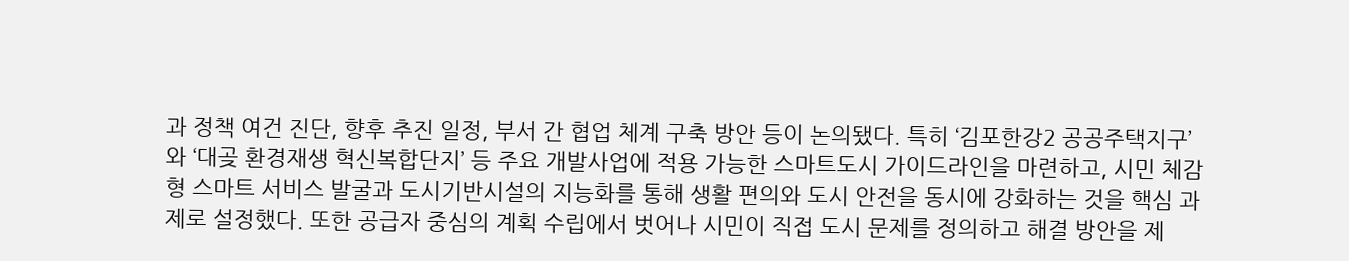과 정책 여건 진단, 향후 추진 일정, 부서 간 협업 체계 구축 방안 등이 논의됐다. 특히 ‘김포한강2 공공주택지구’와 ‘대곶 환경재생 혁신복합단지’ 등 주요 개발사업에 적용 가능한 스마트도시 가이드라인을 마련하고, 시민 체감형 스마트 서비스 발굴과 도시기반시설의 지능화를 통해 생활 편의와 도시 안전을 동시에 강화하는 것을 핵심 과제로 설정했다. 또한 공급자 중심의 계획 수립에서 벗어나 시민이 직접 도시 문제를 정의하고 해결 방안을 제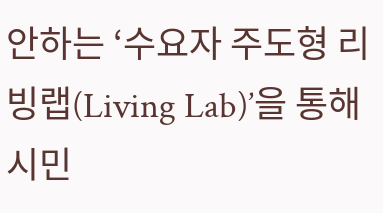안하는 ‘수요자 주도형 리빙랩(Living Lab)’을 통해 시민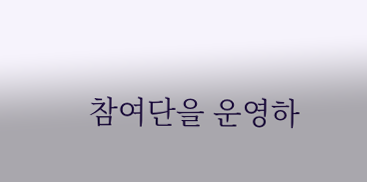참여단을 운영하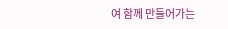여 함께 만들어가는